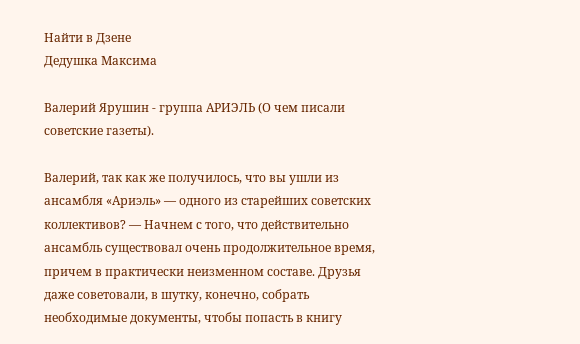Найти в Дзене
Дедушка Максима

Валерий Ярушин - группа АРИЭЛЬ (О чем писали советские газеты).

Валерий, так как же получилось, что вы ушли из ансамбля «Ариэль» — одного из старейших советских коллективов? — Начнем с того, что действительно ансамбль существовал очень продолжительное время, причем в практически неизменном составе. Друзья даже советовали, в шутку, конечно, собрать необходимые документы, чтобы попасть в книгу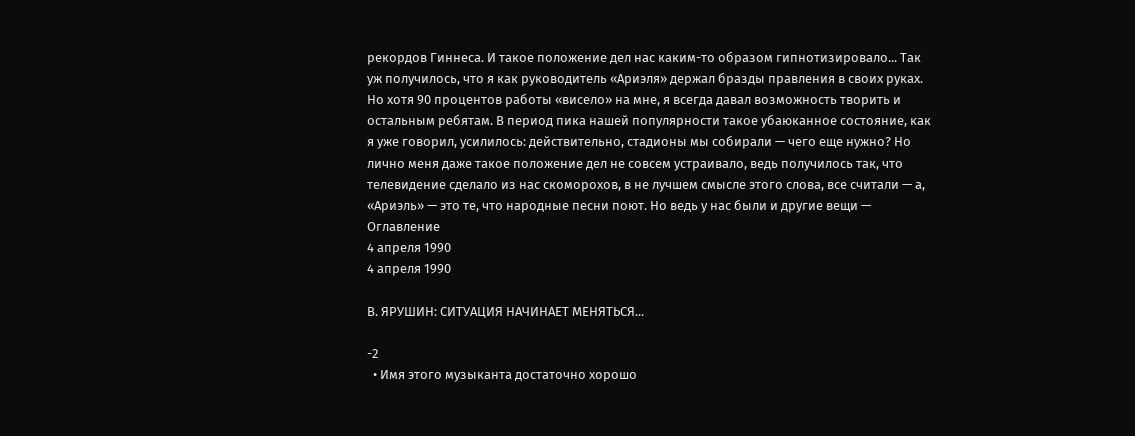рекордов Гиннеса. И такое положение дел нас каким-то образом гипнотизировало... Так уж получилось, что я как руководитель «Ариэля» держал бразды правления в своих руках. Но хотя 90 процентов работы «висело» на мне, я всегда давал возможность творить и остальным ребятам. В период пика нашей популярности такое убаюканное состояние, как я уже говорил, усилилось: действительно, стадионы мы собирали — чего еще нужно? Но лично меня даже такое положение дел не совсем устраивало, ведь получилось так, что телевидение сделало из нас скоморохов, в не лучшем смысле этого слова, все считали — а, «Ариэль» — это те, что народные песни поют. Но ведь у нас были и другие вещи —
Оглавление
4 апреля 1990
4 апреля 1990

В. ЯРУШИН: СИТУАЦИЯ НАЧИНАЕТ МЕНЯТЬСЯ...

-2
  • Имя этого музыканта достаточно хорошо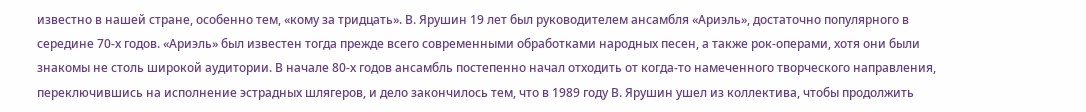известно в нашей стране, особенно тем, «кому за тридцать». В. Ярушин 19 лет был руководителем ансамбля «Ариэль», достаточно популярного в середине 70-х годов. «Ариэль» был известен тогда прежде всего современными обработками народных песен, а также рок-операми, хотя они были знакомы не столь широкой аудитории. В начале 80-х годов ансамбль постепенно начал отходить от когда-то намеченного творческого направления, переключившись на исполнение эстрадных шлягеров, и дело закончилось тем, что в 1989 году В. Ярушин ушел из коллектива, чтобы продолжить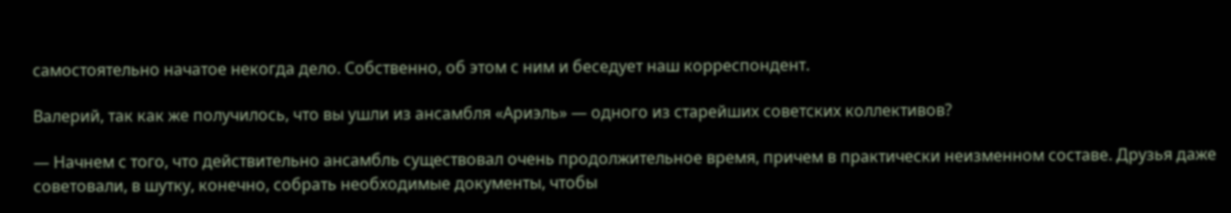самостоятельно начатое некогда дело. Собственно, об этом с ним и беседует наш корреспондент.

Валерий, так как же получилось, что вы ушли из ансамбля «Ариэль» — одного из старейших советских коллективов?

— Начнем с того, что действительно ансамбль существовал очень продолжительное время, причем в практически неизменном составе. Друзья даже советовали, в шутку, конечно, собрать необходимые документы, чтобы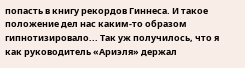попасть в книгу рекордов Гиннеса. И такое положение дел нас каким-то образом гипнотизировало... Так уж получилось, что я как руководитель «Ариэля» держал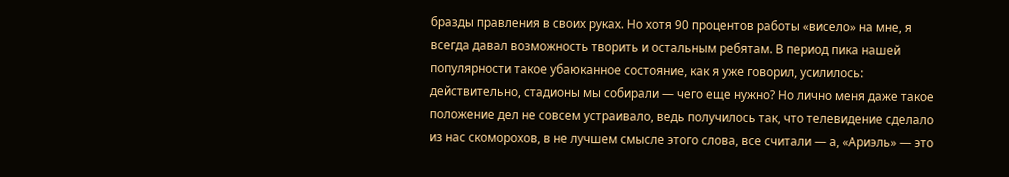бразды правления в своих руках. Но хотя 90 процентов работы «висело» на мне, я всегда давал возможность творить и остальным ребятам. В период пика нашей популярности такое убаюканное состояние, как я уже говорил, усилилось: действительно, стадионы мы собирали — чего еще нужно? Но лично меня даже такое положение дел не совсем устраивало, ведь получилось так, что телевидение сделало из нас скоморохов, в не лучшем смысле этого слова, все считали — а, «Ариэль» — это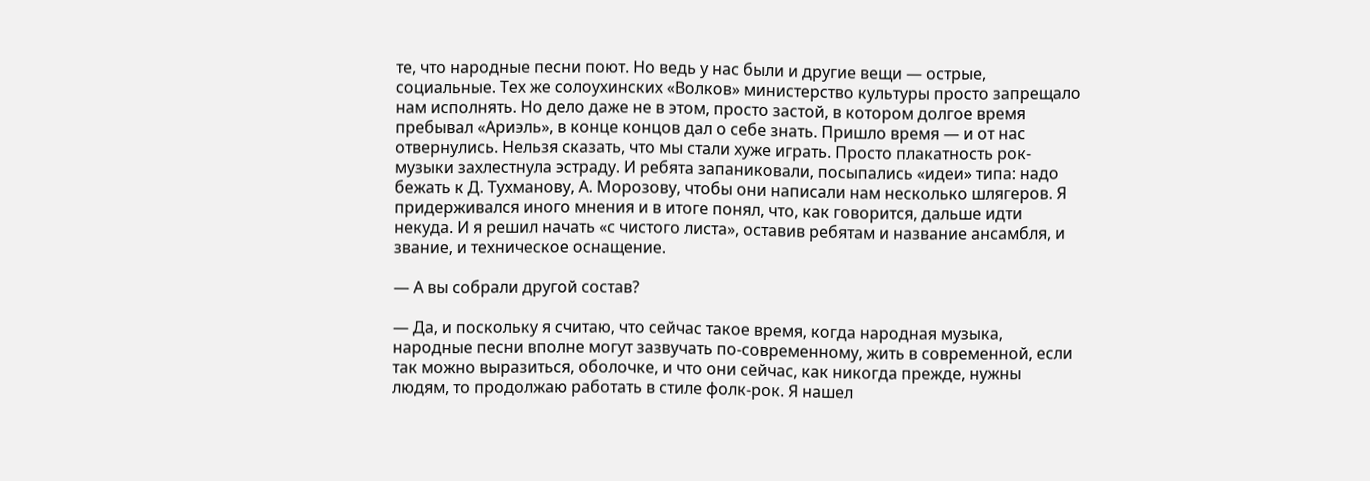те, что народные песни поют. Но ведь у нас были и другие вещи — острые, социальные. Тех же солоухинских «Волков» министерство культуры просто запрещало нам исполнять. Но дело даже не в этом, просто застой, в котором долгое время пребывал «Ариэль», в конце концов дал о себе знать. Пришло время — и от нас отвернулись. Нельзя сказать, что мы стали хуже играть. Просто плакатность рок-музыки захлестнула эстраду. И ребята запаниковали, посыпались «идеи» типа: надо бежать к Д. Тухманову, А. Морозову, чтобы они написали нам несколько шлягеров. Я придерживался иного мнения и в итоге понял, что, как говорится, дальше идти некуда. И я решил начать «с чистого листа», оставив ребятам и название ансамбля, и звание, и техническое оснащение.

— А вы собрали другой состав?

— Да, и поскольку я считаю, что сейчас такое время, когда народная музыка, народные песни вполне могут зазвучать по-современному, жить в современной, если так можно выразиться, оболочке, и что они сейчас, как никогда прежде, нужны людям, то продолжаю работать в стиле фолк-рок. Я нашел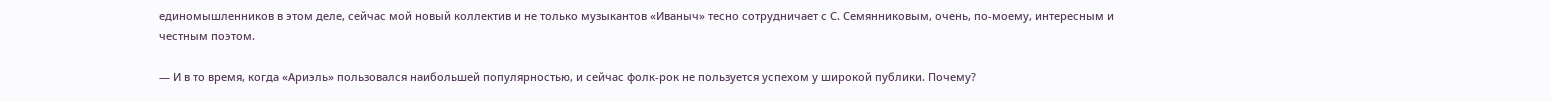единомышленников в этом деле, сейчас мой новый коллектив и не только музыкантов «Иваныч» тесно сотрудничает с С. Семянниковым, очень, по-моему, интересным и честным поэтом.

— И в то время, когда «Ариэль» пользовался наибольшей популярностью, и сейчас фолк-рок не пользуется успехом у широкой публики. Почему?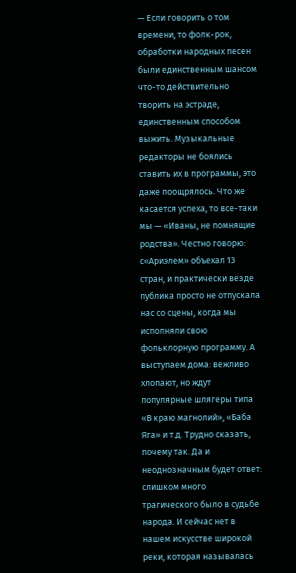— Если говорить о том времени, то фолк-рок, обработки народных песен были единственным шансом что-то действительно творить на эстраде, единственным способом выжить. Музыкальные редакторы не боялись ставить их в программы, это даже поощрялось. Что же касается успеха, то все-таки мы — «Иваны, не помнящие родства». Честно говорю: с«Ариэлем» объехал 13 стран, и практически везде публика просто не отпускала нас со сцены, когда мы исполняли свою фольклорную программу. А выступаем дома: вежливо хлопают, но ждут популярные шлягеры типа «В краю магнолий», «Баба Яга» и т.д. Трудно сказать, почему так. Да и неоднозначным будет ответ: слишком много трагического было в судьбе народа. И сейчас нет в нашем искусстве широкой реки, которая называлась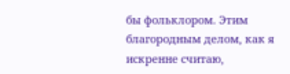бы фольклором. Этим благородным делом, как я искренне считаю,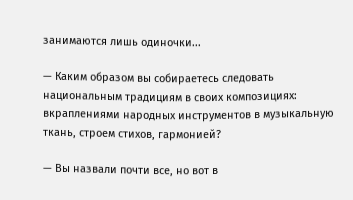занимаются лишь одиночки...

— Каким образом вы собираетесь следовать национальным традициям в своих композициях: вкраплениями народных инструментов в музыкальную ткань, строем стихов, гармонией?

— Вы назвали почти все, но вот в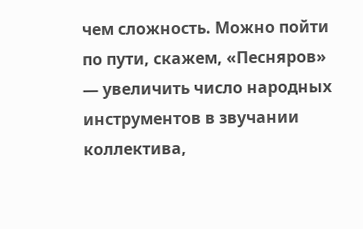чем сложность. Можно пойти по пути, скажем, «Песняров» — увеличить число народных инструментов в звучании коллектива,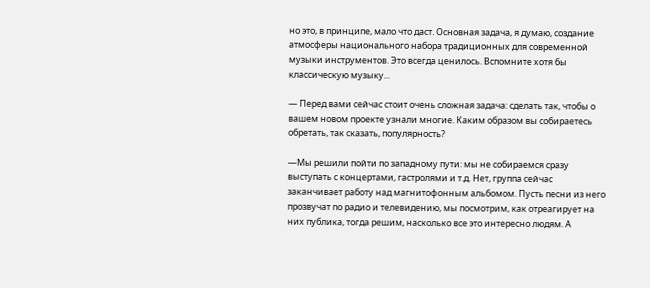но это, в принципе, мало что даст. Основная задача, я думаю, создание атмосферы национального набора традиционных для современной музыки инструментов. Это всегда ценилось. Вспомните хотя бы классическую музыку...

— Перед вами сейчас стоит очень сложная задача: сделать так, чтобы о вашем новом проекте узнали многие. Каким образом вы собираетесь обретать, так сказать, популярность?

—Мы решили пойти по западному пути: мы не собираемся сразу выступать с концертами, гастролями и т.д. Нет, группа сейчас заканчивает работу над магнитофонным альбомом. Пусть песни из него прозвучат по радио и телевидению, мы посмотрим, как отреагирует на них публика, тогда решим, насколько все это интересно людям. А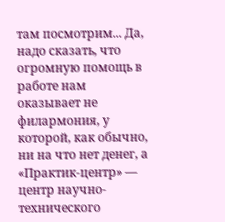там посмотрим... Да, надо сказать, что огромную помощь в работе нам оказывает не филармония, у которой, как обычно, ни на что нет денег, а «Практик-центр» — центр научно-технического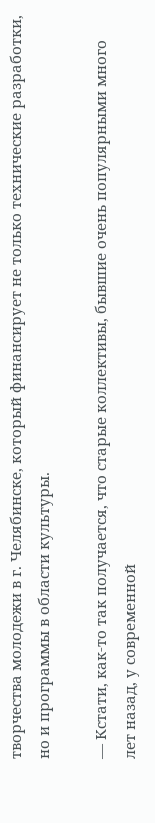творчества молодежи в г. Челябинске, который финансирует не только технические разработки, но и программы в области культуры.

— Кстати, как-то так получается, что старые коллективы, бывшие очень популярными много лет назад, у современной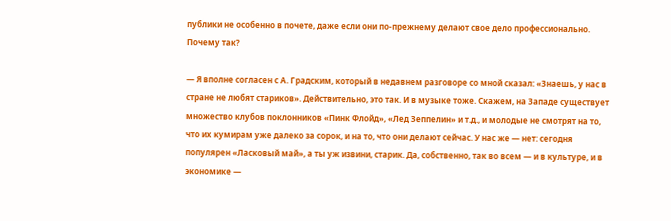публики не особенно в почете, даже если они по-прежнему делают свое дело профессионально. Почему так?

— Я вполне согласен с А. Градским, который в недавнем разговоре со мной сказал: «Знаешь, у нас в стране не любят стариков». Действительно, это так. И в музыке тоже. Скажем, на Западе существует множество клубов поклонников «Пинк Флойд», «Лед Зеппелин» и т.д., и молодые не смотрят на то, что их кумирам уже далеко за сорок, и на то, что они делают сейчас. У нас же — нет: сегодня популярен «Ласковый май», а ты уж извини, старик. Да, собственно, так во всем — и в культуре, и в экономике —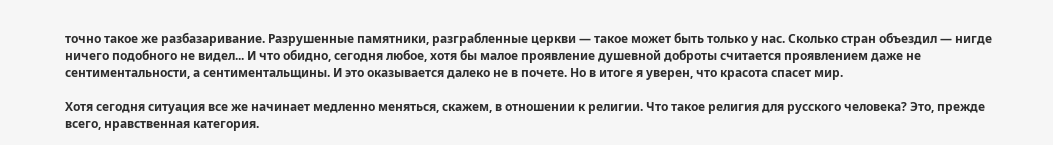точно такое же разбазаривание. Разрушенные памятники, разграбленные церкви — такое может быть только у нас. Сколько стран объездил — нигде ничего подобного не видел... И что обидно, сегодня любое, хотя бы малое проявление душевной доброты считается проявлением даже не сентиментальности, а сентиментальщины. И это оказывается далеко не в почете. Но в итоге я уверен, что красота спасет мир.

Хотя сегодня ситуация все же начинает медленно меняться, скажем, в отношении к религии. Что такое религия для русского человека? Это, прежде всего, нравственная категория.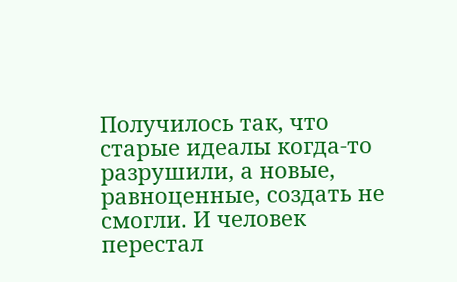Получилось так, что старые идеалы когда-то разрушили, а новые, равноценные, создать не смогли. И человек перестал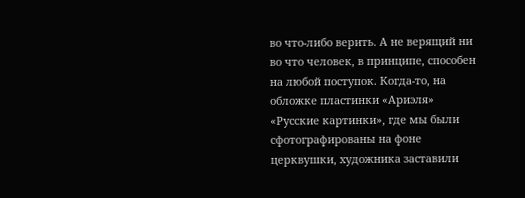во что-либо верить. А не верящий ни во что человек, в принципе, способен на любой поступок. Когда-то, на обложке пластинки «Ариэля» «Русские картинки», где мы были сфотографированы на фоне церквушки, художника заставили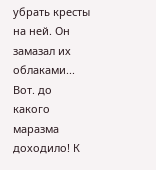убрать кресты на ней. Он замазал их облаками... Вот. до какого маразма доходило! К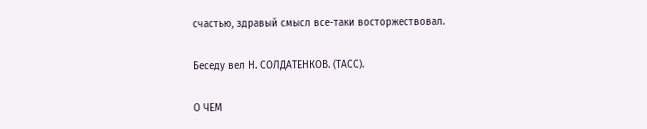счастью, здравый смысл все-таки восторжествовал.

Беседу вел Н. СОЛДАТЕНКОВ. (ТАСС).

О ЧЕМ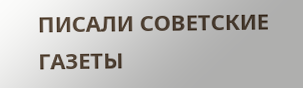ПИСАЛИ СОВЕТСКИЕ ГАЗЕТЫ